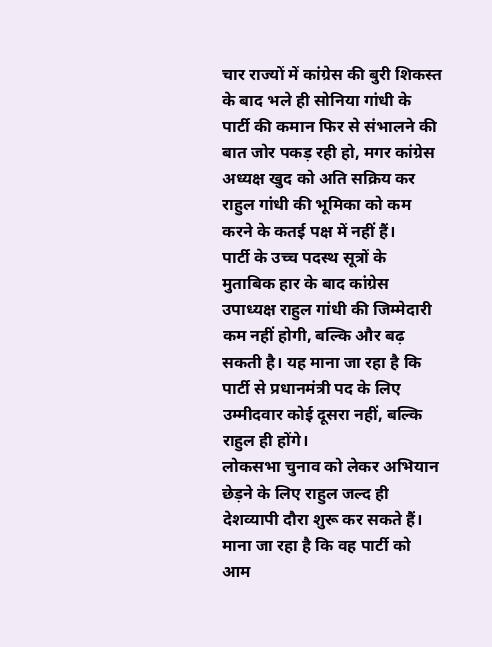चार राज्यों में कांग्रेस की बुरी शिकस्त के बाद भले ही सोनिया गांधी के पार्टी की कमान फिर से संभालने की बात जोर पकड़ रही हो, मगर कांग्रेस अध्यक्ष खुद को अति सक्रिय कर राहुल गांधी की भूमिका को कम करने के कतई पक्ष में नहीं हैं।
पार्टी के उच्च पदस्थ सूत्रों के मुताबिक हार के बाद कांग्रेस उपाध्यक्ष राहुल गांधी की जिम्मेदारी कम नहीं होगी, बल्कि और बढ़ सकती है। यह माना जा रहा है कि पार्टी से प्रधानमंत्री पद के लिए उम्मीदवार कोई दूसरा नहीं, बल्कि राहुल ही होंगे।
लोकसभा चुनाव को लेकर अभियान छेड़ने के लिए राहुल जल्द ही देशव्यापी दौरा शुरू कर सकते हैं। माना जा रहा है कि वह पार्टी को आम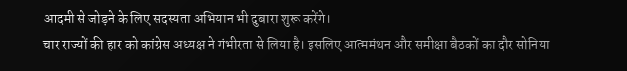आदमी से जोड़ने के लिए सदस्यता अभियान भी दुबारा शुरू करेंगे।
चार राज्यों की हार को कांग्रेस अध्यक्ष ने गंभीरता से लिया है। इसलिए आत्ममंथन और समीक्षा बैठकों का दौर सोनिया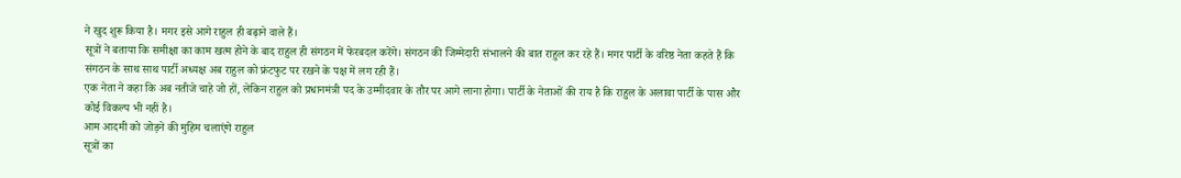ने खुद शुरू किया है। मगर इसे आगे राहुल ही बढ़ाने वाले हैं।
सूत्रों ने बताया कि समीक्षा का काम खत्म होने के बाद राहुल ही संगठन में फेरबदल करेंगे। संगठन की जिम्मेदारी संभालने की बात राहुल कर रहे हैं। मगर पार्टी के वरिष्ठ नेता कहते हैं कि संगठन के साथ साथ पार्टी अध्यक्ष अब राहुल को फ्रंटफुट पर रखने के पक्ष में लग रही हैं।
एक नेता ने कहा कि अब नतीजे चाहे जो हों, लेकिन राहुल को प्रधानमंत्री पद के उम्मीदवार के तौर पर आगे लाना होगा। पार्टी के नेताओं की राय है कि राहुल के अलावा पार्टी के पास और कोई विकल्प भी नहीं है।
आम आदमी को जोड़ने की मुहिम चलाएंगे राहुल
सूत्रों का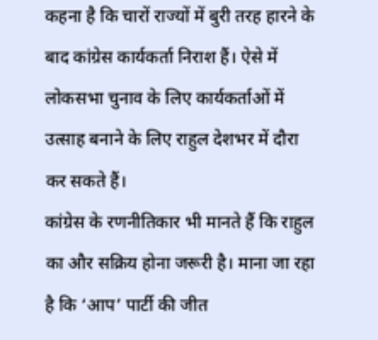कहना है कि चारों राज्यों में बुरी तरह हारने के बाद कांग्रेस कार्यकर्ता निराश हैं। ऐसे में लोकसभा चुनाव के लिए कार्यकर्ताओं में उत्साह बनाने के लिए राहुल देशभर में दौरा कर सकते हैं।
कांग्रेस के रणनीतिकार भी मानते हैं कि राहुल का और सक्रिय होना जरूरी है। माना जा रहा है कि ‘आप’ पार्टी की जीत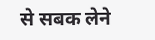से सबक लेने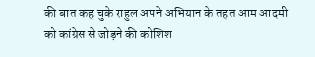की बात कह चुके राहुल अपने अभियान के तहत आम आदमी को कांग्रेस से जोड़ने की कोशिश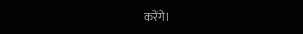करेंगे।